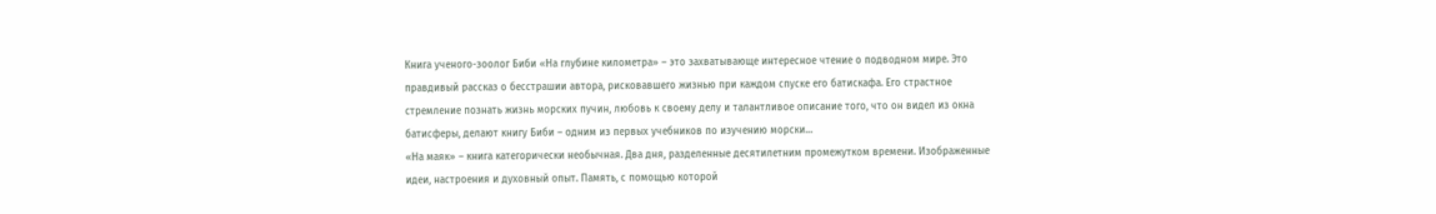Книга ученого-зоолог Биби «На глубине километра» – это захватывающе интересное чтение о подводном мире. Это правдивый рассказ о бесстрашии автора, рисковавшего жизнью при каждом спуске его батискафа. Его страстное стремление познать жизнь морских пучин, любовь к своему делу и талантливое описание того, что он видел из окна батисферы, делают книгу Биби – одним из первых учебников по изучению морски…
«На маяк» – книга категорически необычная. Два дня, разделенные десятилетним промежутком времени. Изображенные идеи, настроения и духовный опыт. Память, с помощью которой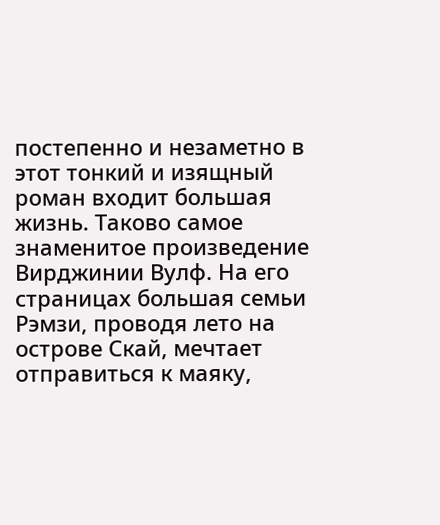постепенно и незаметно в этот тонкий и изящный роман входит большая жизнь. Таково самое знаменитое произведение Вирджинии Вулф. На его страницах большая семьи Рэмзи, проводя лето на острове Скай, мечтает отправиться к маяку,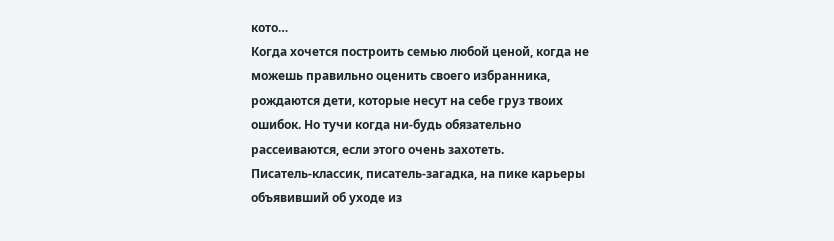кото…
Когда хочется построить семью любой ценой, когда не можешь правильно оценить своего избранника, рождаются дети, которые несут на себе груз твоих ошибок. Но тучи когда ни-будь обязательно рассеиваются, если этого очень захотеть.
Писатель-классик, писатель-загадка, на пике карьеры объявивший об уходе из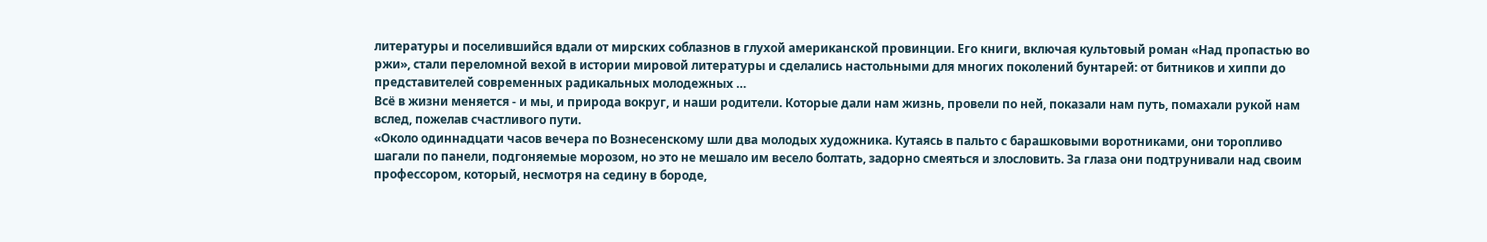литературы и поселившийся вдали от мирских соблазнов в глухой американской провинции. Его книги, включая культовый роман «Над пропастью во ржи», стали переломной вехой в истории мировой литературы и сделались настольными для многих поколений бунтарей: от битников и хиппи до представителей современных радикальных молодежных …
Всё в жизни меняется - и мы, и природа вокруг, и наши родители. Которые дали нам жизнь, провели по ней, показали нам путь, помахали рукой нам вслед, пожелав счастливого пути.
«Около одиннадцати часов вечера по Вознесенскому шли два молодых художника. Кутаясь в пальто с барашковыми воротниками, они торопливо шагали по панели, подгоняемые морозом, но это не мешало им весело болтать, задорно смеяться и злословить. За глаза они подтрунивали над своим профессором, который, несмотря на седину в бороде,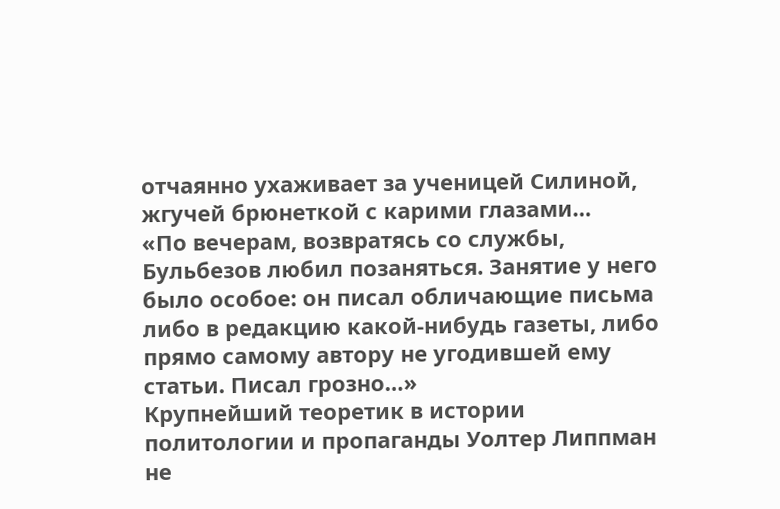отчаянно ухаживает за ученицей Силиной, жгучей брюнеткой с карими глазами…
«По вечерам, возвратясь со службы, Бульбезов любил позаняться. Занятие у него было особое: он писал обличающие письма либо в редакцию какой-нибудь газеты, либо прямо самому автору не угодившей ему статьи. Писал грозно…»
Крупнейший теоретик в истории политологии и пропаганды Уолтер Липпман не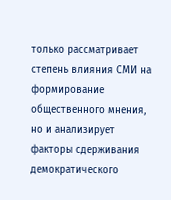только рассматривает степень влияния СМИ на формирование общественного мнения, но и анализирует факторы сдерживания демократического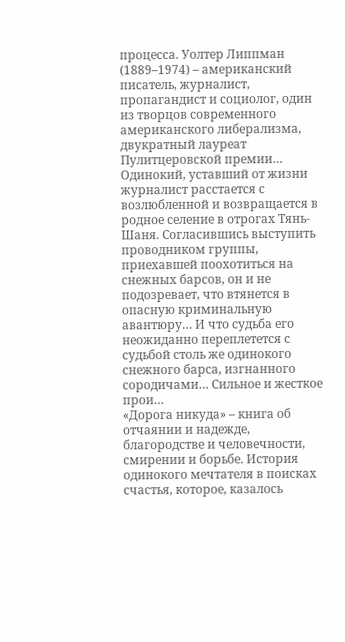процесса. Уолтер Липпман (1889–1974) – американский писатель, журналист, пропагандист и социолог, один из творцов современного американского либерализма, двукратный лауреат Пулитцеровской премии…
Одинокий, уставший от жизни журналист расстается с возлюбленной и возвращается в родное селение в отрогах Тянь-Шаня. Согласившись выступить проводником группы, приехавшей поохотиться на снежных барсов, он и не подозревает, что втянется в опасную криминальную авантюру… И что судьба его неожиданно переплетется с судьбой столь же одинокого снежного барса, изгнанного сородичами… Сильное и жесткое прои…
«Дорога никуда» – книга об отчаянии и надежде, благородстве и человечности, смирении и борьбе. История одинокого мечтателя в поисках счастья, которое, казалось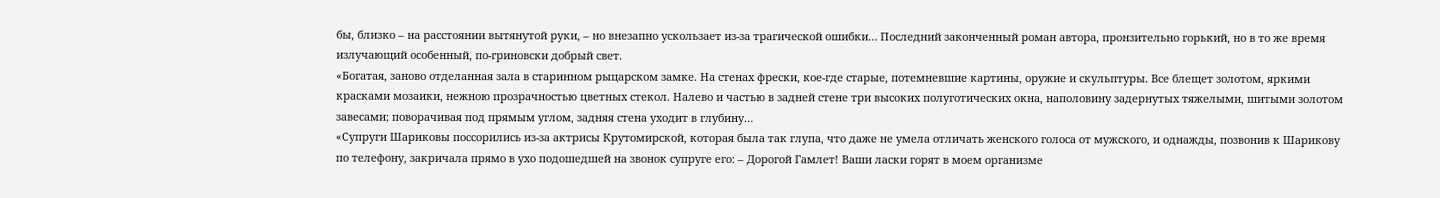бы, близко – на расстоянии вытянутой руки, – но внезапно ускользает из-за трагической ошибки… Последний законченный роман автора, пронзительно горький, но в то же время излучающий особенный, по-гриновски добрый свет.
«Богатая, заново отделанная зала в старинном рыцарском замке. На стенах фрески, кое-где старые, потемневшие картины, оружие и скульптуры. Все блещет золотом, яркими красками мозаики, нежною прозрачностью цветных стекол. Налево и частью в задней стене три высоких полуготических окна, наполовину задернутых тяжелыми, шитыми золотом завесами; поворачивая под прямым углом, задняя стена уходит в глубину…
«Супруги Шариковы поссорились из-за актрисы Крутомирской, которая была так глупа, что даже не умела отличать женского голоса от мужского, и однажды, позвонив к Шарикову по телефону, закричала прямо в ухо подошедшей на звонок супруге его: – Дорогой Гамлет! Ваши ласки горят в моем организме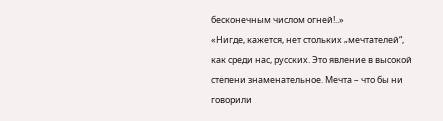бесконечным числом огней!..»
«Нигде, кажется, нет стольких „мечтателей“, как среди нас, русских. Это явление в высокой степени знаменательное. Мечта – что бы ни говорили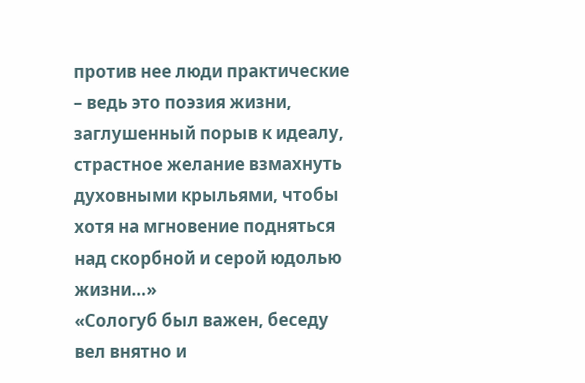против нее люди практические – ведь это поэзия жизни, заглушенный порыв к идеалу, страстное желание взмахнуть духовными крыльями, чтобы хотя на мгновение подняться над скорбной и серой юдолью жизни…»
«Сологуб был важен, беседу вел внятно и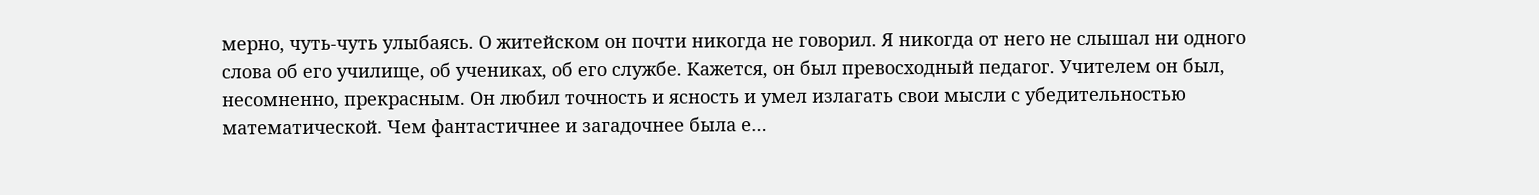мерно, чуть-чуть улыбаясь. О житейском он почти никогда не говорил. Я никогда от него не слышал ни одного слова об его училище, об учениках, об его службе. Кажется, он был превосходный педагог. Учителем он был, несомненно, прекрасным. Он любил точность и ясность и умел излагать свои мысли с убедительностью математической. Чем фантастичнее и загадочнее была е…